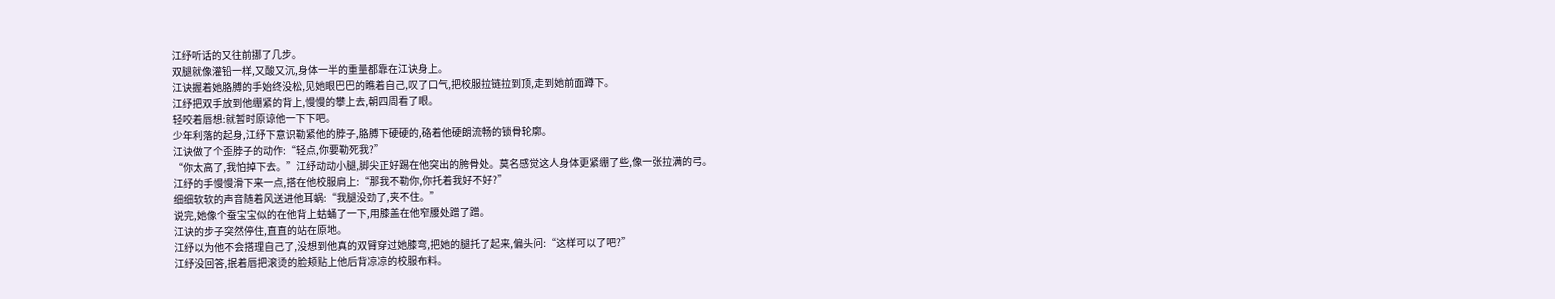江纾听话的又往前挪了几步。
双腿就像灌铅一样,又酸又沉,身体一半的重量都靠在江诀身上。
江诀握着她胳膊的手始终没松,见她眼巴巴的瞧着自己,叹了口气,把校服拉链拉到顶,走到她前面蹲下。
江纾把双手放到他绷紧的背上,慢慢的攀上去,朝四周看了眼。
轻咬着唇想:就暂时原谅他一下下吧。
少年利落的起身,江纾下意识勒紧他的脖子,胳膊下硬硬的,硌着他硬朗流畅的锁骨轮廓。
江诀做了个歪脖子的动作:“轻点,你要勒死我?”
“你太高了,我怕掉下去。”江纾动动小腿,脚尖正好踢在他突出的胯骨处。莫名感觉这人身体更紧绷了些,像一张拉满的弓。
江纾的手慢慢滑下来一点,搭在他校服肩上:“那我不勒你,你托着我好不好?”
细细软软的声音随着风送进他耳蜗:“我腿没劲了,夹不住。”
说完,她像个蚕宝宝似的在他背上蛄蛹了一下,用膝盖在他窄腰处蹭了蹭。
江诀的步子突然停住,直直的站在原地。
江纾以为他不会搭理自己了,没想到他真的双臂穿过她膝弯,把她的腿托了起来,偏头问:“这样可以了吧?”
江纾没回答,抿着唇把滚烫的脸颊贴上他后背凉凉的校服布料。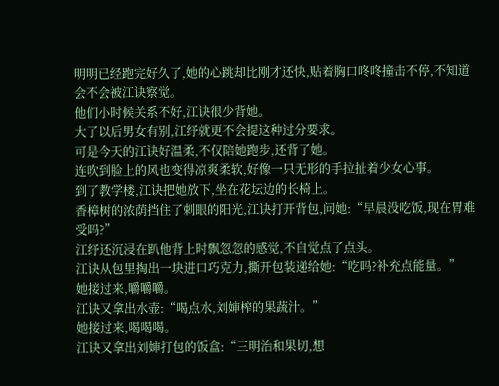明明已经跑完好久了,她的心跳却比刚才还快,贴着胸口咚咚撞击不停,不知道会不会被江诀察觉。
他们小时候关系不好,江诀很少背她。
大了以后男女有别,江纾就更不会提这种过分要求。
可是今天的江诀好温柔,不仅陪她跑步,还背了她。
连吹到脸上的风也变得凉爽柔软,好像一只无形的手拉扯着少女心事。
到了教学楼,江诀把她放下,坐在花坛边的长椅上。
香樟树的浓荫挡住了刺眼的阳光,江诀打开背包,问她:“早晨没吃饭,现在胃难受吗?”
江纾还沉浸在趴他背上时飘忽忽的感觉,不自觉点了点头。
江诀从包里掏出一块进口巧克力,撕开包装递给她:“吃吗?补充点能量。”
她接过来,嚼嚼嚼。
江诀又拿出水壶:“喝点水,刘婶榨的果蔬汁。”
她接过来,喝喝喝。
江诀又拿出刘婶打包的饭盒:“三明治和果切,想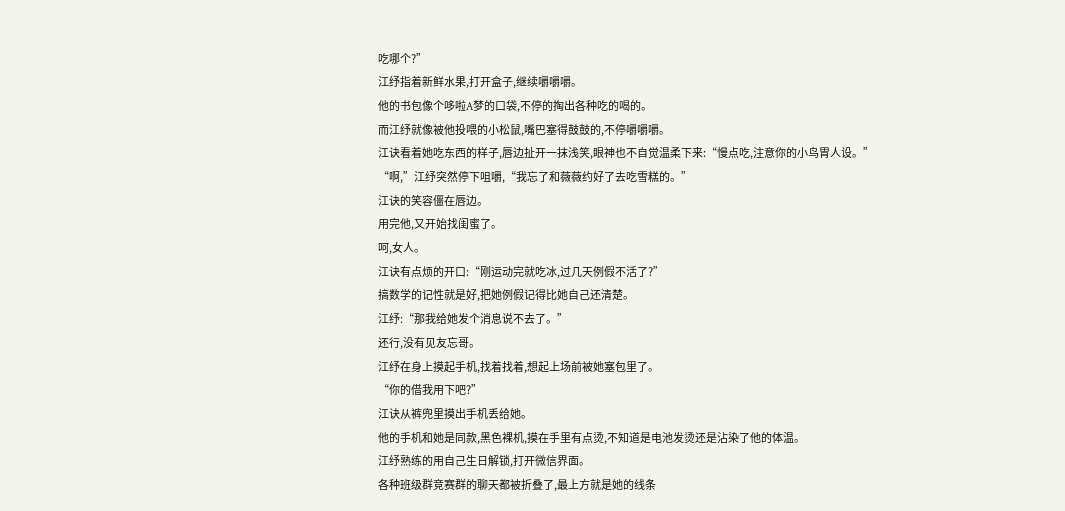吃哪个?”
江纾指着新鲜水果,打开盒子,继续嚼嚼嚼。
他的书包像个哆啦A梦的口袋,不停的掏出各种吃的喝的。
而江纾就像被他投喂的小松鼠,嘴巴塞得鼓鼓的,不停嚼嚼嚼。
江诀看着她吃东西的样子,唇边扯开一抹浅笑,眼神也不自觉温柔下来:“慢点吃,注意你的小鸟胃人设。”
“啊,”江纾突然停下咀嚼,“我忘了和薇薇约好了去吃雪糕的。”
江诀的笑容僵在唇边。
用完他,又开始找闺蜜了。
呵,女人。
江诀有点烦的开口:“刚运动完就吃冰,过几天例假不活了?”
搞数学的记性就是好,把她例假记得比她自己还清楚。
江纾:“那我给她发个消息说不去了。”
还行,没有见友忘哥。
江纾在身上摸起手机,找着找着,想起上场前被她塞包里了。
“你的借我用下吧?”
江诀从裤兜里摸出手机丢给她。
他的手机和她是同款,黑色裸机,摸在手里有点烫,不知道是电池发烫还是沾染了他的体温。
江纾熟练的用自己生日解锁,打开微信界面。
各种班级群竞赛群的聊天都被折叠了,最上方就是她的线条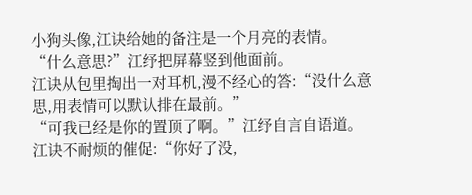小狗头像,江诀给她的备注是一个月亮的表情。
“什么意思?”江纾把屏幕竖到他面前。
江诀从包里掏出一对耳机,漫不经心的答:“没什么意思,用表情可以默认排在最前。”
“可我已经是你的置顶了啊。”江纾自言自语道。
江诀不耐烦的催促:“你好了没,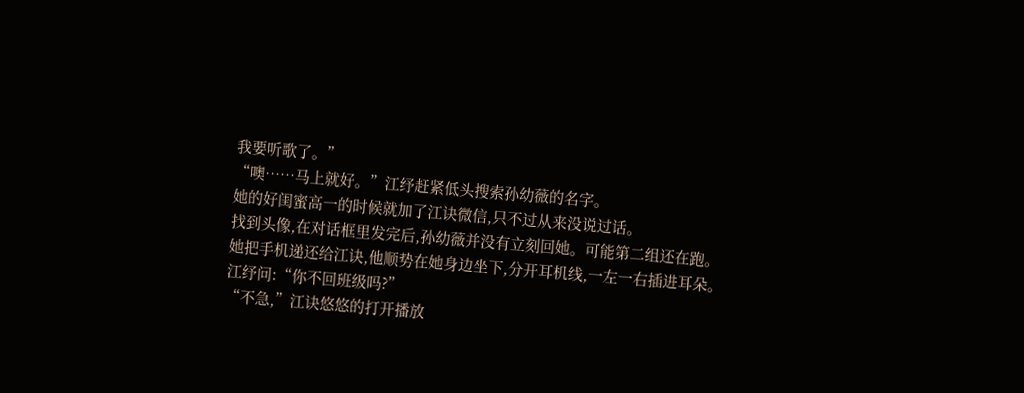我要听歌了。”
“噢……马上就好。”江纾赶紧低头搜索孙幼薇的名字。
她的好闺蜜高一的时候就加了江诀微信,只不过从来没说过话。
找到头像,在对话框里发完后,孙幼薇并没有立刻回她。可能第二组还在跑。
她把手机递还给江诀,他顺势在她身边坐下,分开耳机线,一左一右插进耳朵。
江纾问:“你不回班级吗?”
“不急,”江诀悠悠的打开播放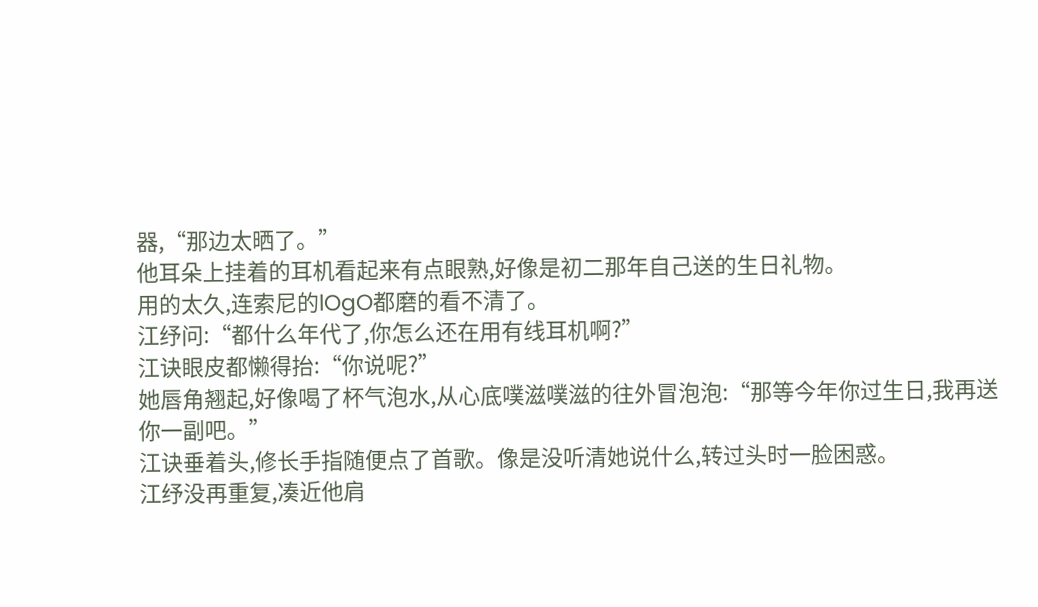器,“那边太晒了。”
他耳朵上挂着的耳机看起来有点眼熟,好像是初二那年自己送的生日礼物。
用的太久,连索尼的lOgO都磨的看不清了。
江纾问:“都什么年代了,你怎么还在用有线耳机啊?”
江诀眼皮都懒得抬:“你说呢?”
她唇角翘起,好像喝了杯气泡水,从心底噗滋噗滋的往外冒泡泡:“那等今年你过生日,我再送你一副吧。”
江诀垂着头,修长手指随便点了首歌。像是没听清她说什么,转过头时一脸困惑。
江纾没再重复,凑近他肩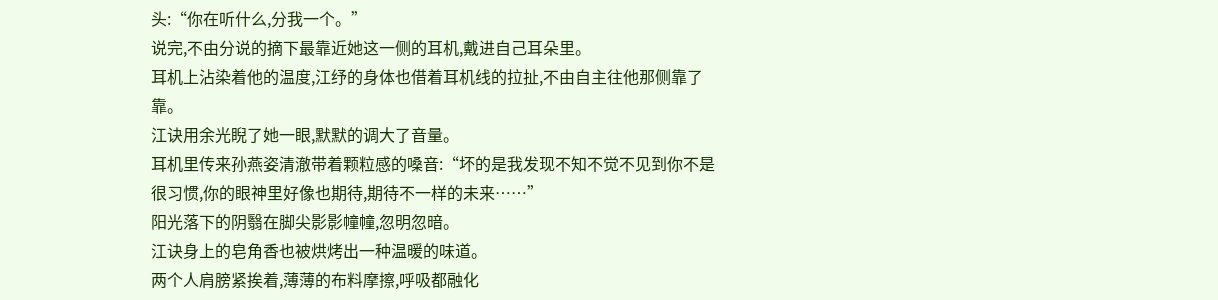头:“你在听什么,分我一个。”
说完,不由分说的摘下最靠近她这一侧的耳机,戴进自己耳朵里。
耳机上沾染着他的温度,江纾的身体也借着耳机线的拉扯,不由自主往他那侧靠了靠。
江诀用余光睨了她一眼,默默的调大了音量。
耳机里传来孙燕姿清澈带着颗粒感的嗓音:“坏的是我发现不知不觉不见到你不是很习惯,你的眼神里好像也期待,期待不一样的未来……”
阳光落下的阴翳在脚尖影影幢幢,忽明忽暗。
江诀身上的皂角香也被烘烤出一种温暖的味道。
两个人肩膀紧挨着,薄薄的布料摩擦,呼吸都融化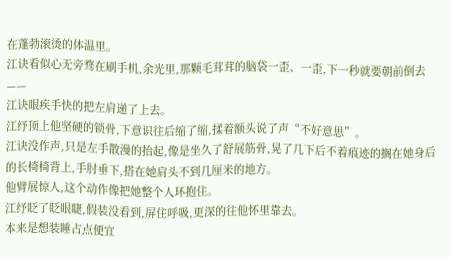在蓬勃滚烫的体温里。
江诀看似心无旁骛在刷手机,余光里,那颗毛茸茸的脑袋一歪、一歪,下一秒就要朝前倒去——
江诀眼疾手快的把左肩递了上去。
江纾顶上他坚硬的锁骨,下意识往后缩了缩,揉着额头说了声“不好意思”。
江诀没作声,只是左手散漫的抬起,像是坐久了舒展筋骨,晃了几下后不着痕迹的搁在她身后的长椅椅背上,手肘垂下,搭在她肩头不到几厘米的地方。
他臂展惊人,这个动作像把她整个人环抱住。
江纾眨了眨眼睫,假装没看到,屏住呼吸,更深的往他怀里靠去。
本来是想装睡占点便宜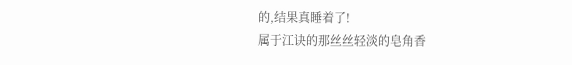的,结果真睡着了!
属于江诀的那丝丝轻淡的皂角香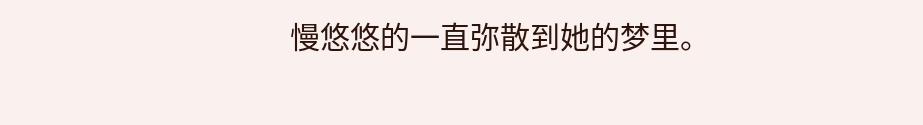慢悠悠的一直弥散到她的梦里。